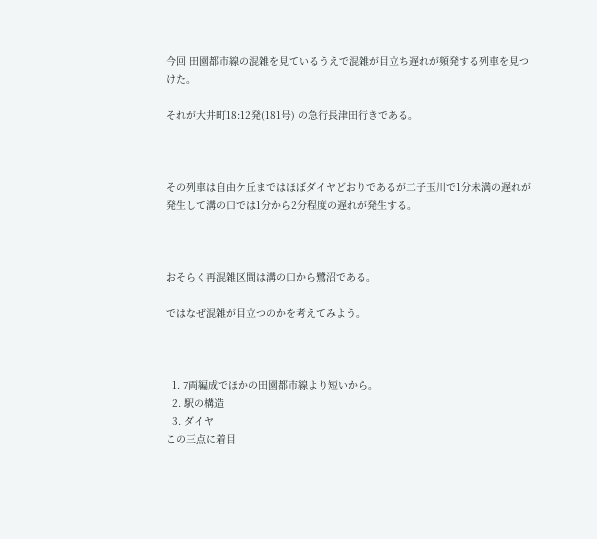今回 田園都市線の混雑を見ているうえで混雑が目立ち遅れが頻発する列車を見つけた。

それが大井町18:12発(181号) の急行長津田行きである。



その列車は自由ケ丘まではほぼダイヤどおりであるが二子玉川で1分未満の遅れが発生して溝の口では1分から2分程度の遅れが発生する。



おそらく再混雑区間は溝の口から鷺沼である。

ではなぜ混雑が目立つのかを考えてみよう。



  1. 7両編成でほかの田園都市線より短いから。
  2. 駅の構造
  3. ダイヤ
この三点に着目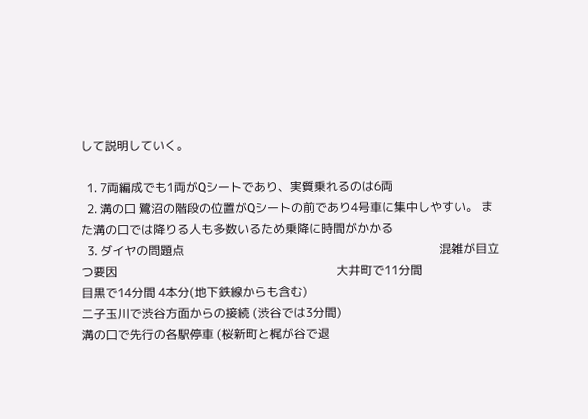して説明していく。

  1. 7両編成でも1両がQシートであり、実質乗れるのは6両
  2. 溝の口 鷺沼の階段の位置がQシートの前であり4号車に集中しやすい。 また溝の口では降りる人も多数いるため乗降に時間がかかる
  3. ダイヤの問題点                                                                                     混雑が目立つ要因                                                                         大井町で11分間                                                                          目黒で14分間 4本分(地下鉄線からも含む)                                                                           二子玉川で渋谷方面からの接続 (渋谷では3分間)                                                                  溝の口で先行の各駅停車 (桜新町と梶が谷で退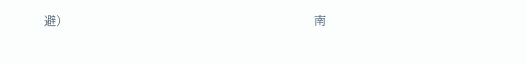避)                                                               南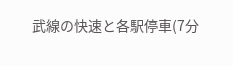武線の快速と各駅停車(7分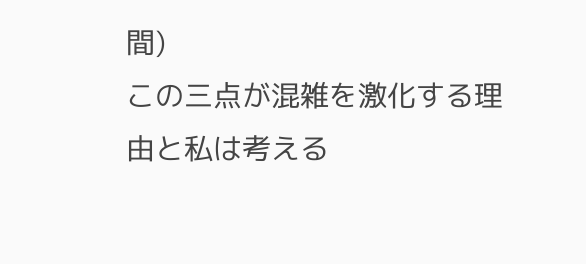間)                                                                                 この三点が混雑を激化する理由と私は考える